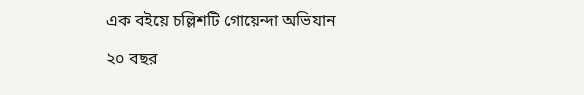এক বইয়ে চল্লিশটি গোয়েন্দা অভিযান

২০ বছর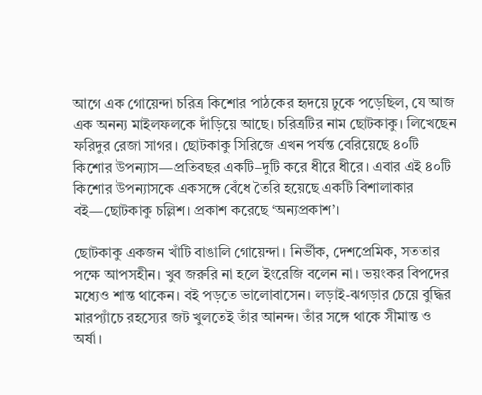আগে এক গোয়েন্দা চরিত্র কিশোর পাঠকের হৃদয়ে ঢুকে পড়েছিল, যে আজ এক অনন্য মাইলফলকে দাঁড়িয়ে আছে। চরিত্রটির নাম ছোটকাকু। লিখেছেন ফরিদুর রেজা সাগর। ছোটকাকু সিরিজে এখন পর্যন্ত বেরিয়েছে ৪০টি কিশোর উপন্যাস—প্রতিবছর একটি–দুটি করে ধীরে ধীরে। এবার এই ৪০টি কিশোর উপন্যাসকে একসঙ্গে বেঁধে তৈরি হয়েছে একটি বিশালাকার বই—ছোটকাকু চল্লিশ। প্রকাশ করেছে ‘অন্যপ্রকাশ’।

ছোটকাকু একজন খাঁটি বাঙালি গোয়েন্দা। নির্ভীক, দেশপ্রেমিক, সততার পক্ষে আপসহীন। খুব জরুরি না হলে ইংরেজি বলেন না। ভয়ংকর বিপদের মধ্যেও শান্ত থাকেন। বই পড়তে ভালোবাসেন। লড়াই-ঝগড়ার চেয়ে বুদ্ধির মারপ্যাঁচে রহস্যের জট খুলতেই তাঁর আনন্দ। তাঁর সঙ্গে থাকে সীমান্ত ও অর্ষা।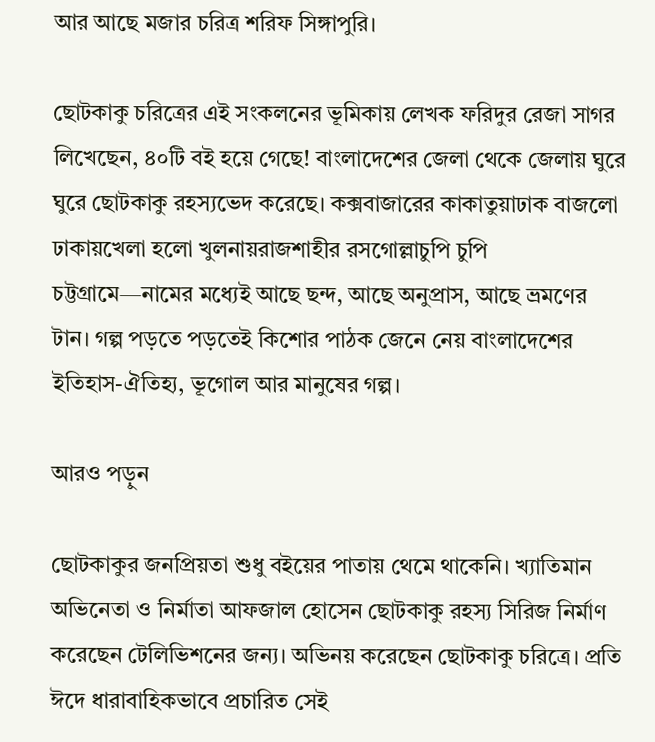আর আছে মজার চরিত্র শরিফ সিঙ্গাপুরি।

ছোটকাকু চরিত্রের এই সংকলনের ভূমিকায় লেখক ফরিদুর রেজা সাগর লিখেছেন, ৪০টি বই হয়ে গেছে! বাংলাদেশের জেলা থেকে জেলায় ঘুরে ঘুরে ছোটকাকু রহস্যভেদ করেছে। কক্সবাজারের কাকাতুয়াঢাক বাজলো ঢাকায়খেলা হলো খুলনায়রাজশাহীর রসগোল্লাচুপি চুপি চট্টগ্রামে—নামের মধ্যেই আছে ছন্দ, আছে অনুপ্রাস, আছে ভ্রমণের টান। গল্প পড়তে পড়তেই কিশোর পাঠক জেনে নেয় বাংলাদেশের ইতিহাস-ঐতিহ্য, ভূগোল আর মানুষের গল্প।

আরও পড়ুন

ছোটকাকুর জনপ্রিয়তা শুধু বইয়ের পাতায় থেমে থাকেনি। খ্যাতিমান অভিনেতা ও নির্মাতা আফজাল হোসেন ছোটকাকু রহস্য সিরিজ নির্মাণ করেছেন টেলিভিশনের জন্য। অভিনয় করেছেন ছোটকাকু চরিত্রে। প্রতি ঈদে ধারাবাহিকভাবে প্রচারিত সেই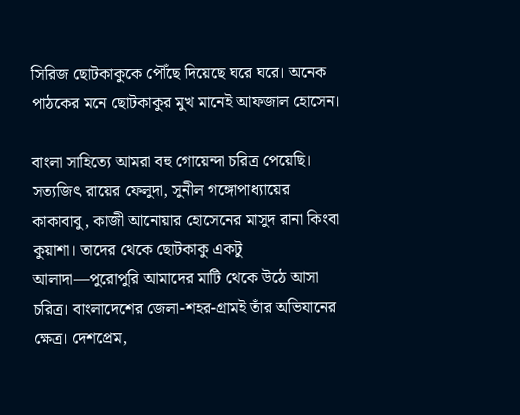সিরিজ ছোটকাকুকে পৌঁছে দিয়েছে ঘরে ঘরে। অনেক পাঠকের মনে ছোটকাকুর মুখ মানেই আফজাল হোসেন।

বাংলা সাহিত্যে আমরা বহু গোয়েন্দা চরিত্র পেয়েছি। সত্যজিৎ রায়ের ফেলুদা, সুনীল গঙ্গোপাধ্যায়ের কাকাবাবু, কাজী আনোয়ার হোসেনের মাসুদ রানা কিংবা কুয়াশা। তাদের থেকে ছোটকাকু একটু আলাদা—পুরোপুরি আমাদের মাটি থেকে উঠে আসা চরিত্র। বাংলাদেশের জেলা-শহর-গ্রামই তাঁর অভিযানের ক্ষেত্র। দেশপ্রেম,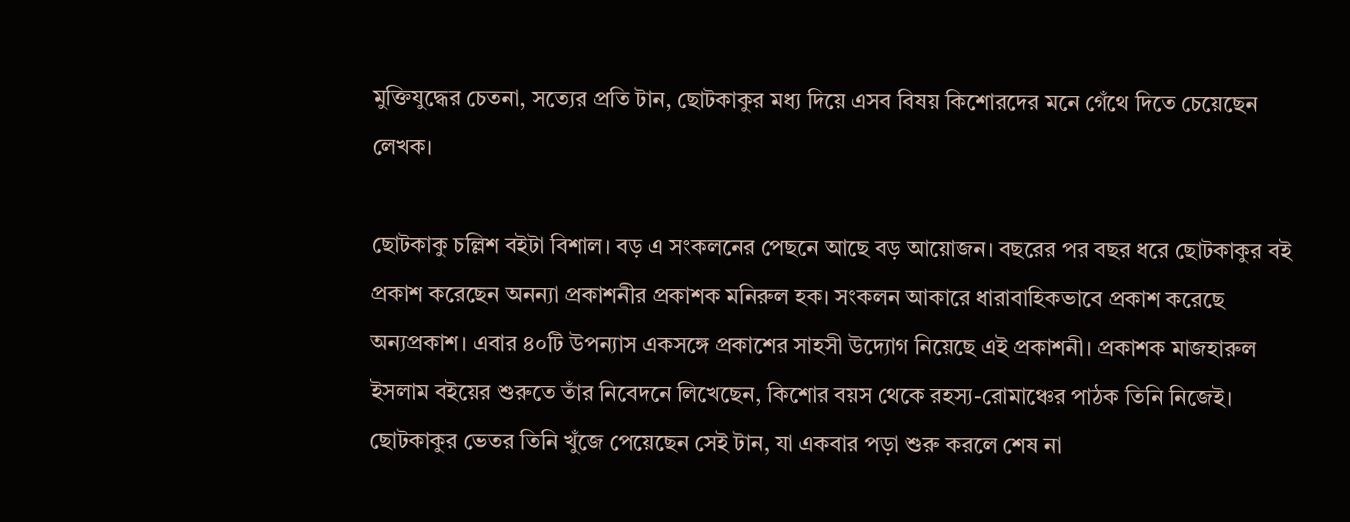মুক্তিযুদ্ধের চেতনা, সত্যের প্রতি টান, ছোটকাকুর মধ্য দিয়ে এসব বিষয় কিশোরদের মনে গেঁথে দিতে চেয়েছেন লেখক।

ছোটকাকু চল্লিশ বইটা বিশাল। বড় এ সংকলনের পেছনে আছে বড় আয়োজন। বছরের পর বছর ধরে ছোটকাকুর বই প্রকাশ করেছেন অনন্যা প্রকাশনীর প্রকাশক মনিরুল হক। সংকলন আকারে ধারাবাহিকভাবে প্রকাশ করেছে অন্যপ্রকাশ। এবার ৪০টি উপন্যাস একসঙ্গে প্রকাশের সাহসী উদ্যোগ নিয়েছে এই প্রকাশনী। প্রকাশক মাজহারুল ইসলাম বইয়ের শুরুতে তাঁর নিবেদনে লিখেছেন, কিশোর বয়স থেকে রহস্য-রোমাঞ্চের পাঠক তিনি নিজেই। ছোটকাকুর ভেতর তিনি খুঁজে পেয়েছেন সেই টান, যা একবার পড়া শুরু করলে শেষ না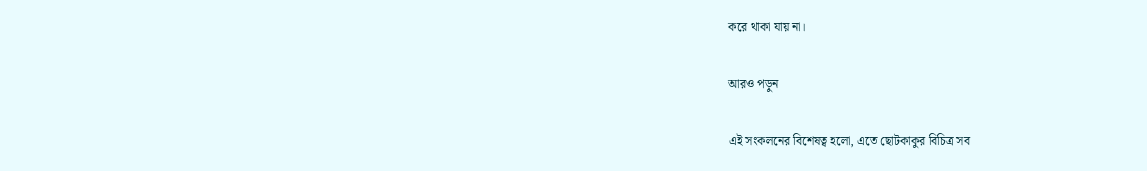করে থাকা যায় না।

আরও পড়ুন

এই সংকলনের বিশেষত্ব হলো, এতে ছোটকাকুর বিচিত্র সব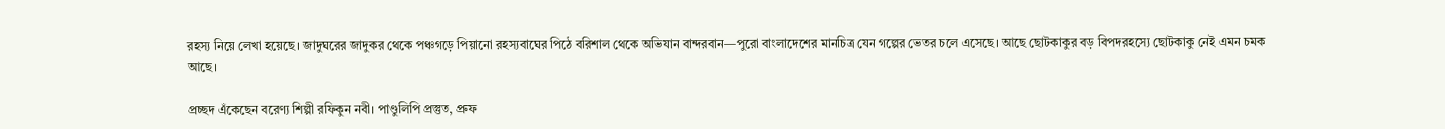রহস্য নিয়ে লেখা হয়েছে। জাদুঘরের জাদুকর থেকে পঞ্চগড়ে পিয়ানো রহস্যবাঘের পিঠে বরিশাল থেকে অভিযান বান্দরবান—পুরো বাংলাদেশের মানচিত্র যেন গল্পের ভেতর চলে এসেছে। আছে ছোটকাকুর বড় বিপদরহস্যে ছোটকাকু নেই এমন চমক আছে।

প্রচ্ছদ এঁকেছেন বরেণ্য শিল্পী রফিকুন নবী। পাণ্ডুলিপি প্রস্তুত, প্রুফ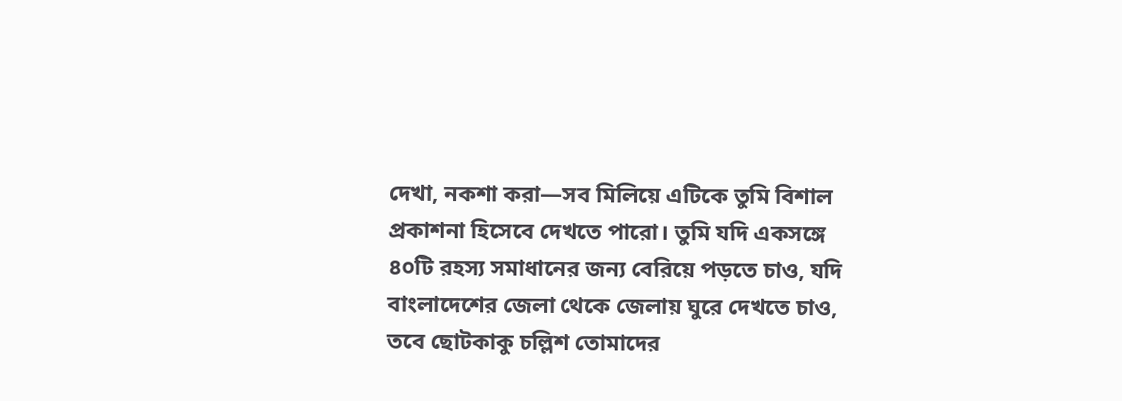দেখা, নকশা করা—সব মিলিয়ে এটিকে তুমি বিশাল প্রকাশনা হিসেবে দেখতে পারো। তুমি যদি একসঙ্গে ৪০টি রহস্য সমাধানের জন্য বেরিয়ে পড়তে চাও, যদি বাংলাদেশের জেলা থেকে জেলায় ঘুরে দেখতে চাও, তবে ছোটকাকু চল্লিশ তোমাদের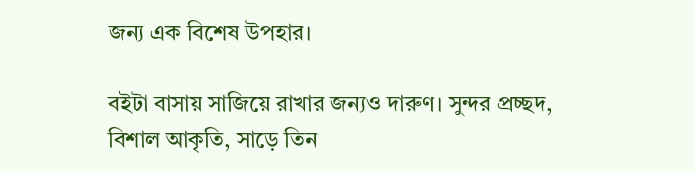জন্য এক বিশেষ উপহার।

বইটা বাসায় সাজিয়ে রাখার জন্যও দারুণ। সুন্দর প্রচ্ছদ, বিশাল আকৃতি, সাড়ে তিন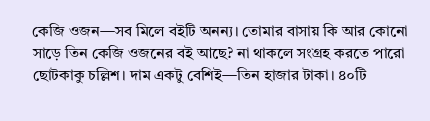কেজি ওজন—সব মিলে বইটি অনন্য। তোমার বাসায় কি আর কোনো সাড়ে তিন কেজি ওজনের বই আছে? না থাকলে সংগ্রহ করতে পারো ছোটকাকু চল্লিশ। দাম একটু বেশিই—তিন হাজার টাকা। ৪০টি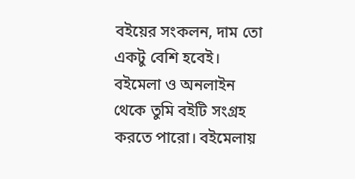বইয়ের সংকলন, দাম তো একটু বেশি হবেই। বইমেলা ও অনলাইন থেকে তুমি বইটি সংগ্রহ করতে পারো। বইমেলায়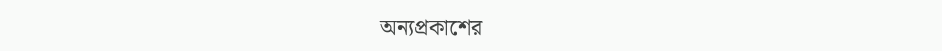অন্যপ্রকাশের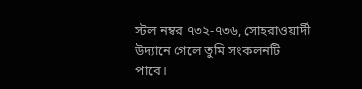স্টল নম্বর ৭৩২-৭৩৬, সোহরাওয়ার্দী উদ্যানে গেলে তুমি সংকলনটি পাবে।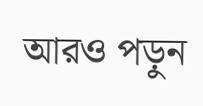আরও পড়ুন